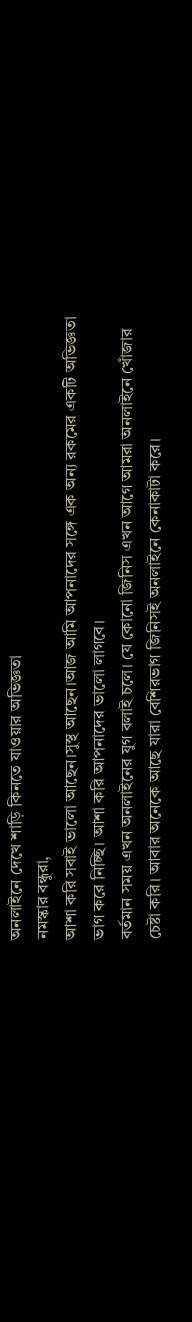অনলাইনে দেখে শাড়ি কিনতে যাওয়ার অভিজ্ঞতা
নমস্কার বন্ধুরা,
আশা করি সবাই ভালো আছেন।সুস্থ আছেন।আজ আমি আপনাদের সঙ্গে এক অন্য রকমের একটি অভিজ্ঞতা ভাগ করে নিচ্ছি। আশা করি আপনাদের ভালো লাগবে।
বর্তমান সময় এখন অনলাইনের যুগ বলাই চলে। যে কোনো জিনিস এখন আগে আমরা অনলাইনে খোঁজার চেষ্টা করি। আবার অনেকে আছে যারা বেশিরভাগ জিনিসই অনলাইনে কেনাকাটা করে।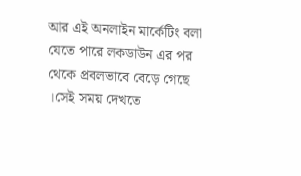আর এই অনলাইন মার্কেটিং বলা যেতে পারে লকডাউন এর পর থেকে প্রবলভাবে বেড়ে গেছে ।সেই সময় দেখতে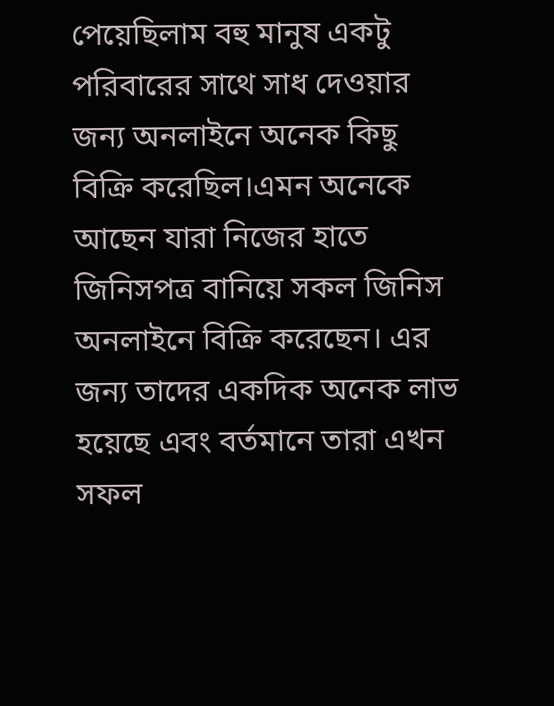পেয়েছিলাম বহু মানুষ একটু পরিবারের সাথে সাধ দেওয়ার জন্য অনলাইনে অনেক কিছু বিক্রি করেছিল।এমন অনেকে আছেন যারা নিজের হাতে জিনিসপত্র বানিয়ে সকল জিনিস অনলাইনে বিক্রি করেছেন। এর জন্য তাদের একদিক অনেক লাভ হয়েছে এবং বর্তমানে তারা এখন সফল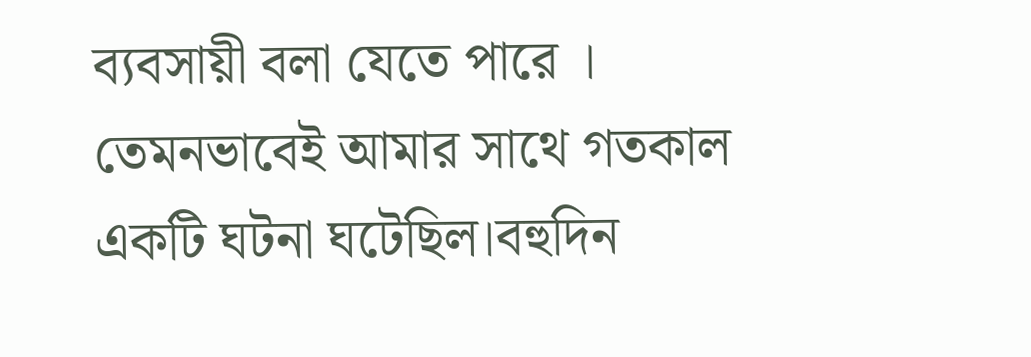ব্যবসায়ী বলা যেতে পারে ।
তেমনভাবেই আমার সাথে গতকাল একটি ঘটনা ঘটেছিল।বহুদিন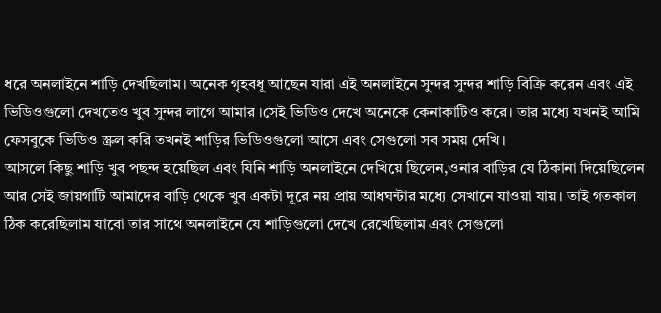ধরে অনলাইনে শাড়ি দেখছিলাম। অনেক গৃহবধূ আছেন যারা এই অনলাইনে সুন্দর সুন্দর শাড়ি বিক্রি করেন এবং এই ভিডিওগুলো দেখতেও খুব সুন্দর লাগে আমার ।সেই ভিডিও দেখে অনেকে কেনাকাটিও করে। তার মধ্যে যখনই আমি ফেসবুকে ভিডিও স্ক্রল করি তখনই শাড়ির ভিডিওগুলো আসে এবং সেগুলো সব সময় দেখি।
আসলে কিছু শাড়ি খুব পছন্দ হয়েছিল এবং যিনি শাড়ি অনলাইনে দেখিয়ে ছিলেন,ওনার বাড়ির যে ঠিকানা দিয়েছিলেন আর সেই জায়গাটি আমাদের বাড়ি থেকে খুব একটা দূরে নয় প্রায় আধঘন্টার মধ্যে সেখানে যাওয়া যায়। তাই গতকাল ঠিক করেছিলাম যাবো তার সাথে অনলাইনে যে শাড়িগুলো দেখে রেখেছিলাম এবং সেগুলো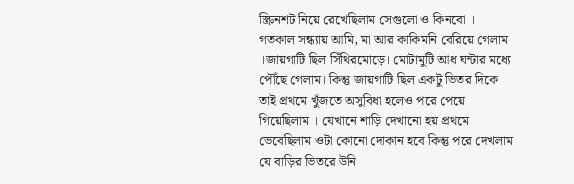স্ক্রিনশট নিয়ে রেখেছিলাম সেগুলো ও কিনবো ।
গতকাল সন্ধ্যায় আমি, মা আর কাকিমনি বেরিয়ে গেলাম ।জায়গাটি ছিল সিঁথিরমোড়ে। মোটামুটি আধ ঘন্টার মধ্যে পৌঁছে গেলাম। কিন্তু জায়গাটি ছিল একটু ভিতর দিকে তাই প্রথমে খুঁজতে অসুবিধা হলেও পরে পেয়ে গিয়েছিলাম । যেখানে শাড়ি দেখানো হয় প্রথমে ভেবেছিলাম ওটা কোনো দোকান হবে কিন্তু পরে দেখলাম যে বাড়ির ভিতরে উনি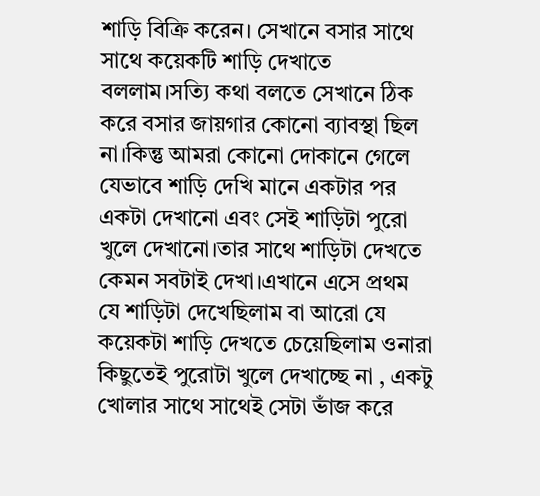শাড়ি বিক্রি করেন। সেখানে বসার সাথে সাথে কয়েকটি শাড়ি দেখাতে বললাম।সত্যি কথা বলতে সেখানে ঠিক করে বসার জায়গার কোনো ব্যাবস্থা ছিল না।কিন্তু আমরা কোনো দোকানে গেলে যেভাবে শাড়ি দেখি মানে একটার পর একটা দেখানো এবং সেই শাড়িটা পুরো খুলে দেখানো।তার সাথে শাড়িটা দেখতে কেমন সবটাই দেখা।এখানে এসে প্রথম যে শাড়িটা দেখেছিলাম বা আরো যে কয়েকটা শাড়ি দেখতে চেয়েছিলাম ওনারা কিছুতেই পুরোটা খুলে দেখাচ্ছে না , একটু খোলার সাথে সাথেই সেটা ভাঁজ করে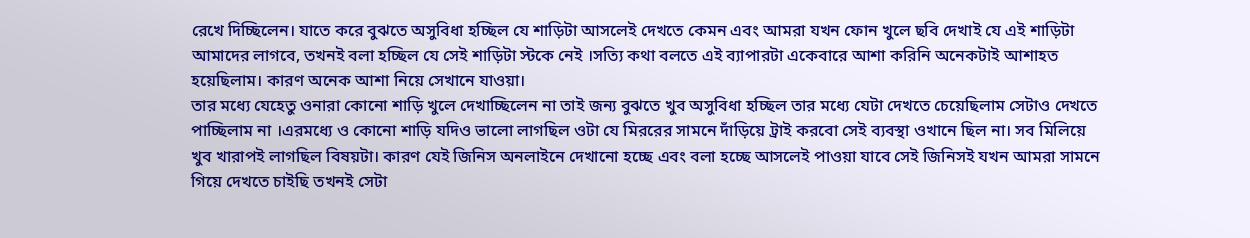রেখে দিচ্ছিলেন। যাতে করে বুঝতে অসুবিধা হচ্ছিল যে শাড়িটা আসলেই দেখতে কেমন এবং আমরা যখন ফোন খুলে ছবি দেখাই যে এই শাড়িটা আমাদের লাগবে, তখনই বলা হচ্ছিল যে সেই শাড়িটা স্টকে নেই ।সত্যি কথা বলতে এই ব্যাপারটা একেবারে আশা করিনি অনেকটাই আশাহত হয়েছিলাম। কারণ অনেক আশা নিয়ে সেখানে যাওয়া।
তার মধ্যে যেহেতু ওনারা কোনো শাড়ি খুলে দেখাচ্ছিলেন না তাই জন্য বুঝতে খুব অসুবিধা হচ্ছিল তার মধ্যে যেটা দেখতে চেয়েছিলাম সেটাও দেখতে পাচ্ছিলাম না ।এরমধ্যে ও কোনো শাড়ি যদিও ভালো লাগছিল ওটা যে মিররের সামনে দাঁড়িয়ে ট্রাই করবো সেই ব্যবস্থা ওখানে ছিল না। সব মিলিয়ে খুব খারাপই লাগছিল বিষয়টা। কারণ যেই জিনিস অনলাইনে দেখানো হচ্ছে এবং বলা হচ্ছে আসলেই পাওয়া যাবে সেই জিনিসই যখন আমরা সামনে গিয়ে দেখতে চাইছি তখনই সেটা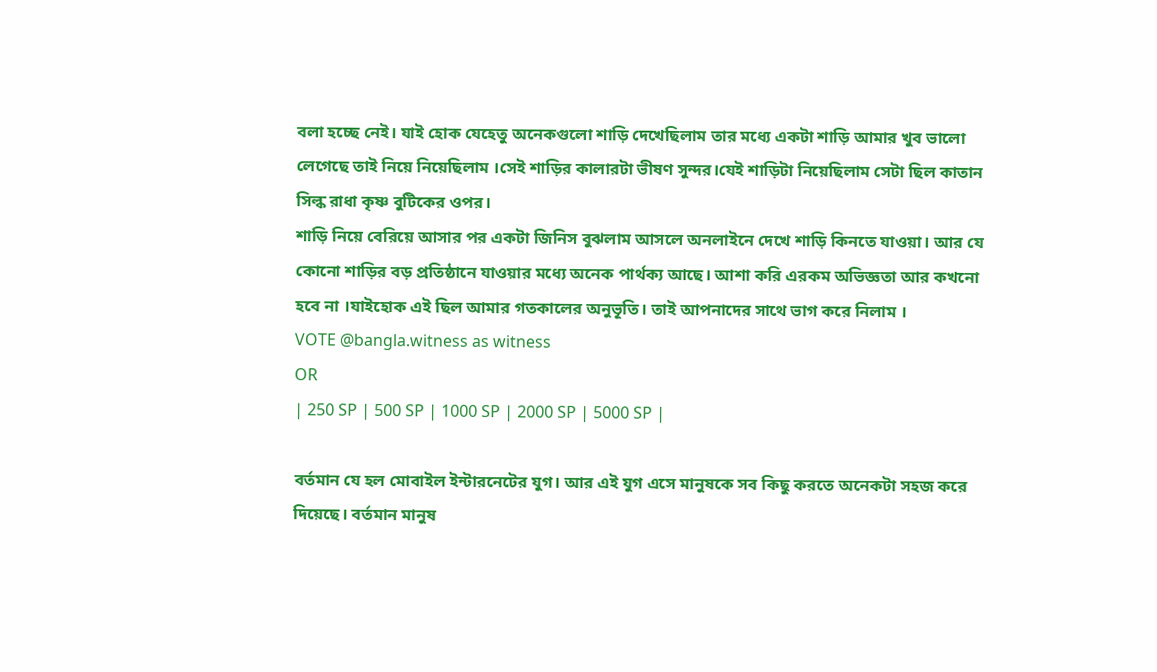বলা হচ্ছে নেই। যাই হোক যেহেতু অনেকগুলো শাড়ি দেখেছিলাম তার মধ্যে একটা শাড়ি আমার খুব ভালো লেগেছে তাই নিয়ে নিয়েছিলাম ।সেই শাড়ির কালারটা ভীষণ সুন্দর।যেই শাড়িটা নিয়েছিলাম সেটা ছিল কাতান সিল্ক রাধা কৃষ্ণ বুটিকের ওপর।
শাড়ি নিয়ে বেরিয়ে আসার পর একটা জিনিস বুঝলাম আসলে অনলাইনে দেখে শাড়ি কিনতে যাওয়া। আর যে কোনো শাড়ির বড় প্রতিষ্ঠানে যাওয়ার মধ্যে অনেক পার্থক্য আছে। আশা করি এরকম অভিজ্ঞতা আর কখনো হবে না ।যাইহোক এই ছিল আমার গতকালের অনুভূতি। তাই আপনাদের সাথে ভাগ করে নিলাম ।
VOTE @bangla.witness as witness
OR
| 250 SP | 500 SP | 1000 SP | 2000 SP | 5000 SP |

বর্তমান যে হল মোবাইল ইন্টারনেটের যুগ। আর এই যুগ এসে মানুষকে সব কিছু করতে অনেকটা সহজ করে দিয়েছে। বর্তমান মানুষ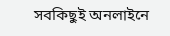সবকিছুই অনলাইনে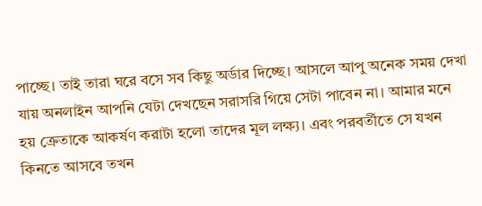পাচ্ছে। তাই তারা ঘরে বসে সব কিছু অর্ডার দিচ্ছে। আসলে আপু অনেক সময় দেখা যায় অনলাইন আপনি যেটা দেখছেন সরাসরি গিয়ে সেটা পাবেন না। আমার মনে হয় ক্রেতাকে আকর্ষণ করাটা হলো তাদের মূল লক্ষ্য। এবং পরবর্তীতে সে যখন কিনতে আসবে তখন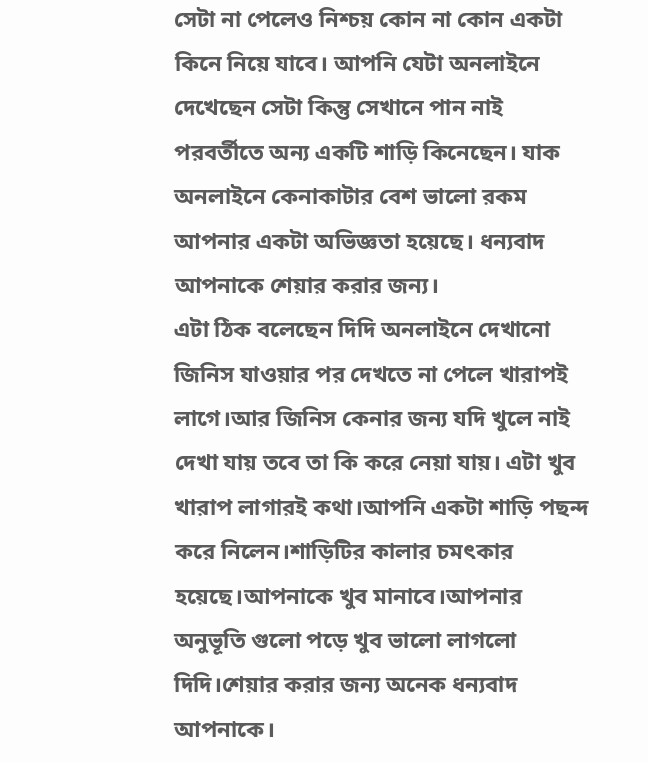সেটা না পেলেও নিশ্চয় কোন না কোন একটা কিনে নিয়ে যাবে। আপনি যেটা অনলাইনে দেখেছেন সেটা কিন্তু সেখানে পান নাই পরবর্তীতে অন্য একটি শাড়ি কিনেছেন। যাক অনলাইনে কেনাকাটার বেশ ভালো রকম আপনার একটা অভিজ্ঞতা হয়েছে। ধন্যবাদ আপনাকে শেয়ার করার জন্য।
এটা ঠিক বলেছেন দিদি অনলাইনে দেখানো জিনিস যাওয়ার পর দেখতে না পেলে খারাপই লাগে।আর জিনিস কেনার জন্য যদি খুলে নাই দেখা যায় তবে তা কি করে নেয়া যায়। এটা খুব খারাপ লাগারই কথা।আপনি একটা শাড়ি পছন্দ করে নিলেন।শাড়িটির কালার চমৎকার হয়েছে।আপনাকে খুব মানাবে।আপনার অনুভূতি গুলো পড়ে খুব ভালো লাগলো দিদি।শেয়ার করার জন্য অনেক ধন্যবাদ আপনাকে।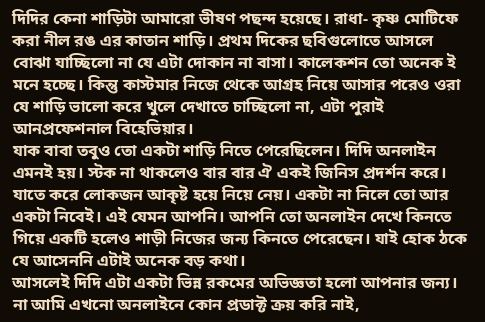দিদির কেনা শাড়িটা আমারো ভীষণ পছন্দ হয়েছে। রাধা- কৃষ্ণ মোটিফে করা নীল রঙ এর কাতান শাড়ি। প্রথম দিকের ছবিগুলোতে আসলে বোঝা যাচ্ছিলো না যে এটা দোকান না বাসা। কালেকশন তো অনেক ই মনে হচ্ছে। কিন্তু কাস্টমার নিজে থেকে আগ্রহ নিয়ে আসার পরেও ওরা যে শাড়ি ভালো করে খুলে দেখাতে চাচ্ছিলো না, এটা পুরাই আনপ্রফেশনাল বিহেভিয়ার।
যাক বাবা তবুও তো একটা শাড়ি নিতে পেরেছিলেন। দিদি অনলাইন এমনই হয়। স্টক না থাকলেও বার বার ঐ একই জিনিস প্রদর্শন করে। যাতে করে লোকজন আকৃষ্ট হয়ে নিয়ে নেয়। একটা না নিলে তো আর একটা নিবেই। এই যেমন আপনি। আপনি তো অনলাইন দেখে কিনতে গিয়ে একটি হলেও শাড়ী নিজের জন্য কিনতে পেরেছেন। যাই হোক ঠকে যে আসেননি এটাই অনেক বড় কথা।
আসলেই দিদি এটা একটা ভিন্ন রকমের অভিজ্ঞতা হলো আপনার জন্য। না আমি এখনো অনলাইনে কোন প্রডাক্ট ক্রয় করি নাই,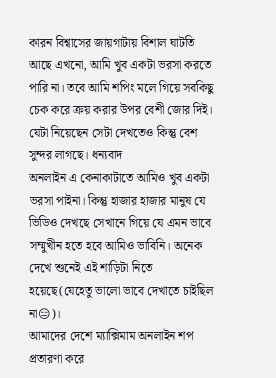কারন বিশ্বাসের জায়গাটায় বিশাল ঘাটতি আছে এখনো, আমি খুব একটা ভরসা করতে পারি না। তবে আমি শপিং মলে গিয়ে সবকিছু চেক করে ক্রয় করার উপর বেশী জোর দিই। যেটা নিয়েছেন সেটা দেখতেও কিন্তু বেশ সুন্দর লাগছে। ধন্যবাদ
অনলাইন এ কেনাকাটাতে আমিও খুব একটা ভরসা পাইনা। কিন্তু হাজার হাজার মানুষ যে ভিডিও দেখছে সেখানে গিয়ে যে এমন ভাবে সম্মুখীন হতে হবে আমিও ভাবিনি। অনেক দেখে শুনেই এই শাড়িটা নিতে হয়েছে(যেহেতু ভালো ভাবে দেখাতে চাইছিল না😑)।
আমাদের দেশে ম্যাক্সিমাম অনলাইন শপ প্রতারণা করে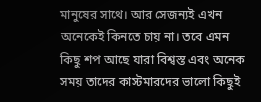মানুষের সাথে। আর সেজন্যই এখন অনেকেই কিনতে চায় না। তবে এমন কিছু শপ আছে যারা বিশ্বস্ত এবং অনেক সময় তাদের কাস্টমারদের ভালো কিছুই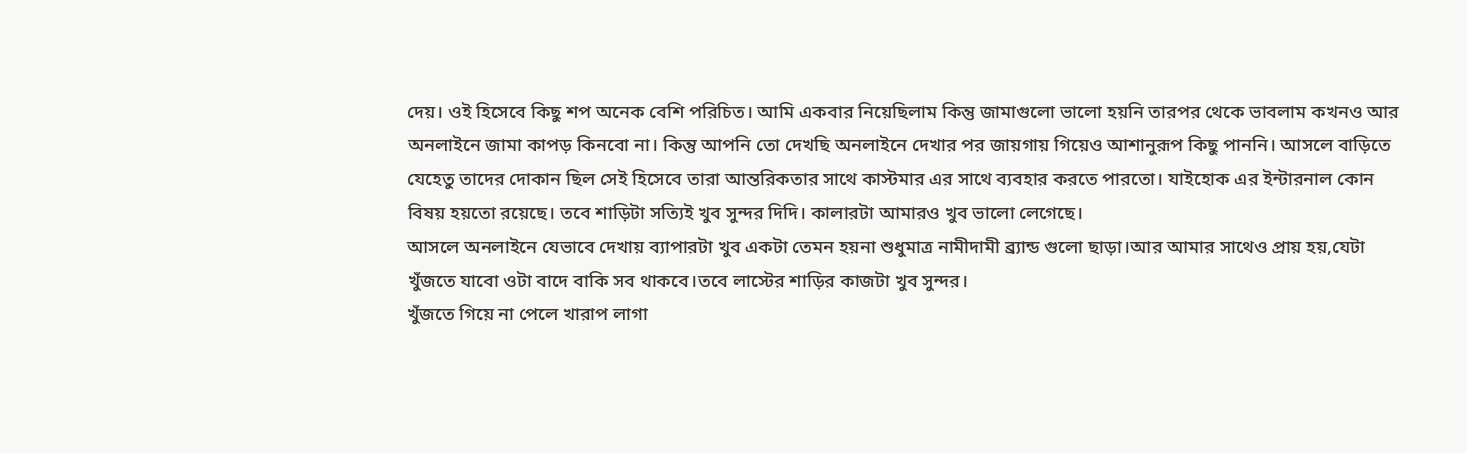দেয়। ওই হিসেবে কিছু শপ অনেক বেশি পরিচিত। আমি একবার নিয়েছিলাম কিন্তু জামাগুলো ভালো হয়নি তারপর থেকে ভাবলাম কখনও আর অনলাইনে জামা কাপড় কিনবো না। কিন্তু আপনি তো দেখছি অনলাইনে দেখার পর জায়গায় গিয়েও আশানুরূপ কিছু পাননি। আসলে বাড়িতে যেহেতু তাদের দোকান ছিল সেই হিসেবে তারা আন্তরিকতার সাথে কাস্টমার এর সাথে ব্যবহার করতে পারতো। যাইহোক এর ইন্টারনাল কোন বিষয় হয়তো রয়েছে। তবে শাড়িটা সত্যিই খুব সুন্দর দিদি। কালারটা আমারও খুব ভালো লেগেছে।
আসলে অনলাইনে যেভাবে দেখায় ব্যাপারটা খুব একটা তেমন হয়না শুধুমাত্র নামীদামী ব্র্যান্ড গুলো ছাড়া।আর আমার সাথেও প্রায় হয়,যেটা খুঁজতে যাবো ওটা বাদে বাকি সব থাকবে।তবে লাস্টের শাড়ির কাজটা খুব সুন্দর।
খুঁজতে গিয়ে না পেলে খারাপ লাগা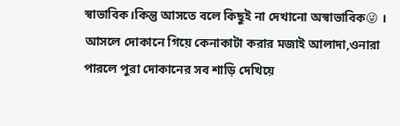স্বাভাবিক।কিন্তু আসতে বলে কিছুই না দেখানো অস্বাভাবিক😜 ।
আসলে দোকানে গিয়ে কেনাকাটা করার মজাই আলাদা,ওনারা পারলে পুরা দোকানের সব শাড়ি দেখিয়ে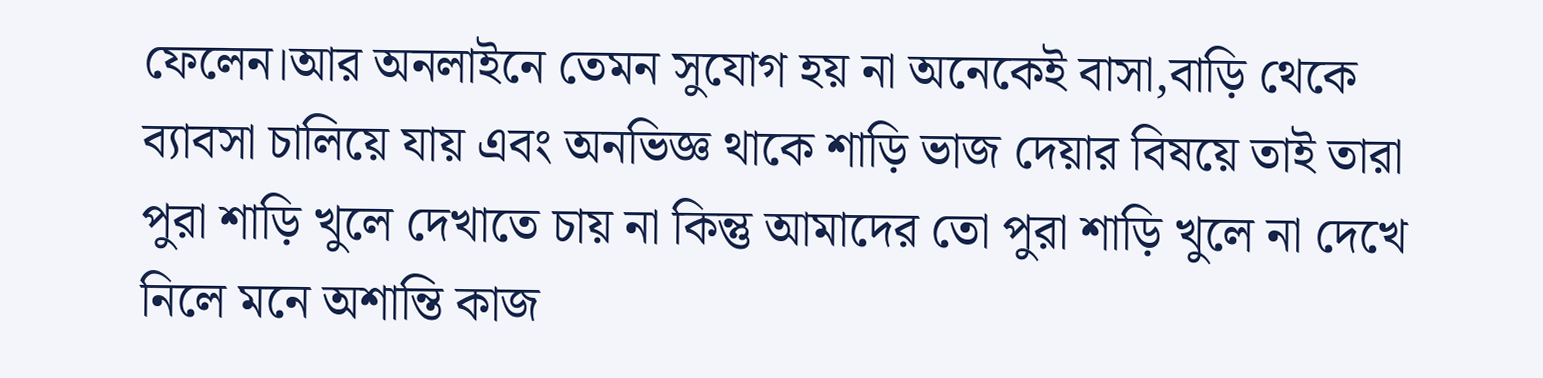ফেলেন।আর অনলাইনে তেমন সুযোগ হয় না অনেকেই বাসা,বাড়ি থেকে ব্যাবসা চালিয়ে যায় এবং অনভিজ্ঞ থাকে শাড়ি ভাজ দেয়ার বিষয়ে তাই তারা পুরা শাড়ি খুলে দেখাতে চায় না কিন্তু আমাদের তো পুরা শাড়ি খুলে না দেখে নিলে মনে অশান্তি কাজ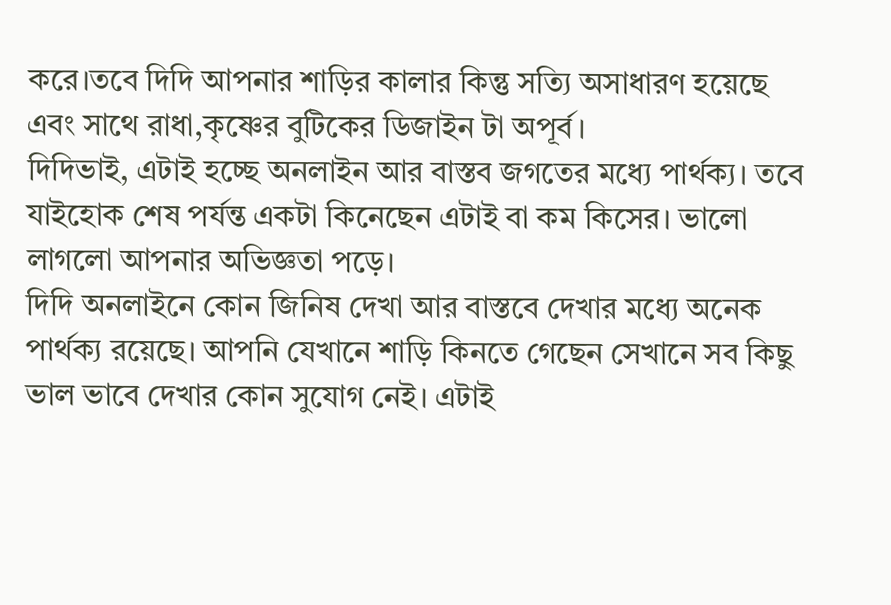করে।তবে দিদি আপনার শাড়ির কালার কিন্তু সত্যি অসাধারণ হয়েছে এবং সাথে রাধা,কৃষ্ণের বুটিকের ডিজাইন টা অপূর্ব।
দিদিভাই, এটাই হচ্ছে অনলাইন আর বাস্তব জগতের মধ্যে পার্থক্য। তবে যাইহোক শেষ পর্যন্ত একটা কিনেছেন এটাই বা কম কিসের। ভালো লাগলো আপনার অভিজ্ঞতা পড়ে।
দিদি অনলাইনে কোন জিনিষ দেখা আর বাস্তবে দেখার মধ্যে অনেক পার্থক্য রয়েছে। আপনি যেখানে শাড়ি কিনতে গেছেন সেখানে সব কিছু ভাল ভাবে দেখার কোন সুযোগ নেই। এটাই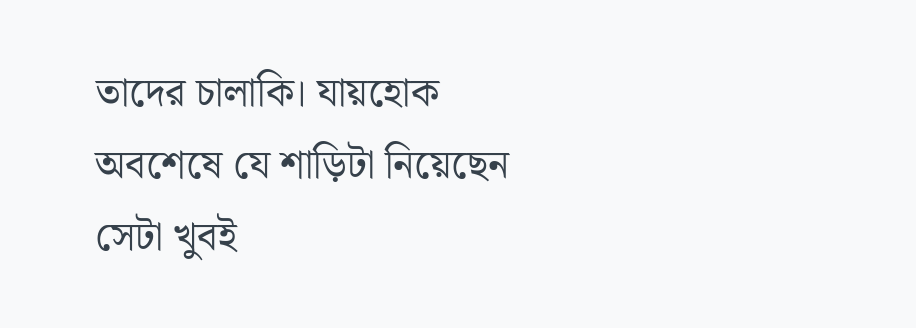তাদের চালাকি। যায়হোক অবশেষে যে শাড়িটা নিয়েছেন সেটা খুবই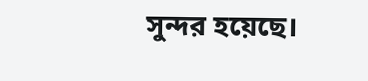সুন্দর হয়েছে।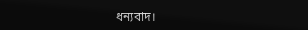ধন্যবাদ।